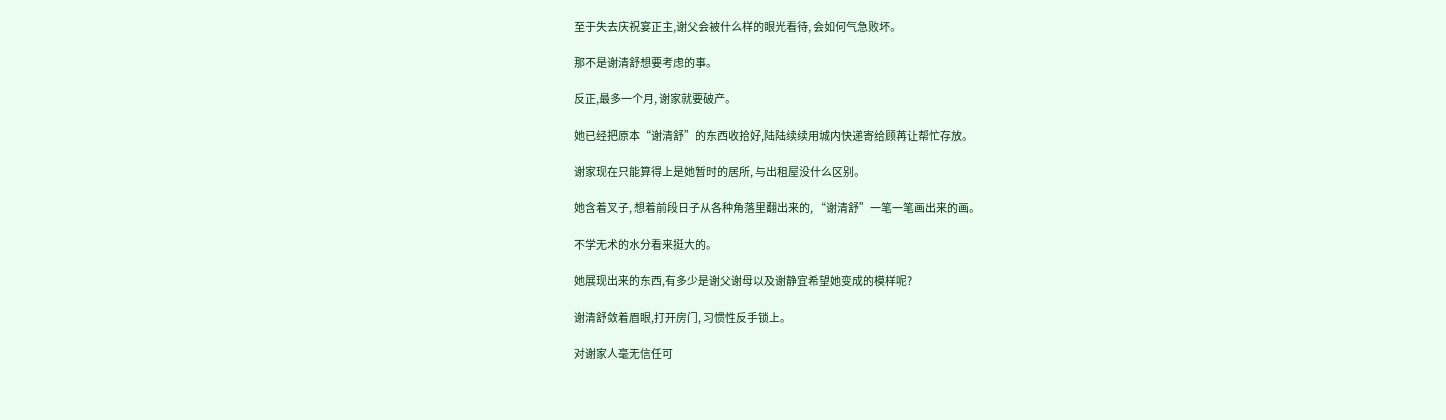至于失去庆祝宴正主,谢父会被什么样的眼光看待, 会如何气急败坏。

那不是谢清舒想要考虑的事。

反正,最多一个月, 谢家就要破产。

她已经把原本“谢清舒”的东西收拾好,陆陆续续用城内快递寄给顾苒让帮忙存放。

谢家现在只能算得上是她暂时的居所, 与出租屋没什么区别。

她含着叉子, 想着前段日子从各种角落里翻出来的, “谢清舒”一笔一笔画出来的画。

不学无术的水分看来挺大的。

她展现出来的东西,有多少是谢父谢母以及谢静宜希望她变成的模样呢?

谢清舒敛着眉眼,打开房门, 习惯性反手锁上。

对谢家人毫无信任可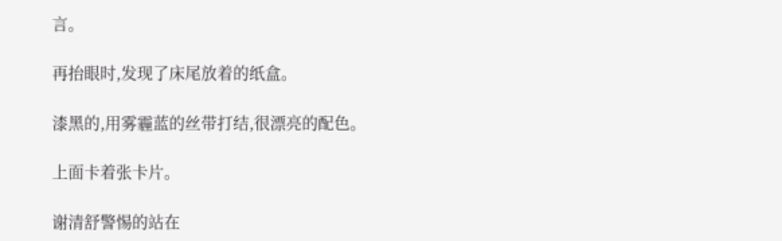言。

再抬眼时,发现了床尾放着的纸盒。

漆黑的,用雾霾蓝的丝带打结,很漂亮的配色。

上面卡着张卡片。

谢清舒警惕的站在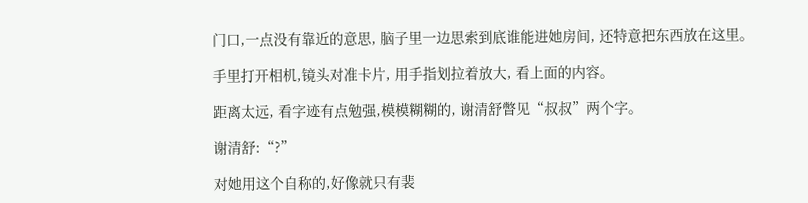门口,一点没有靠近的意思, 脑子里一边思索到底谁能进她房间, 还特意把东西放在这里。

手里打开相机,镜头对准卡片, 用手指划拉着放大, 看上面的内容。

距离太远, 看字迹有点勉强,模模糊糊的, 谢清舒瞥见“叔叔”两个字。

谢清舒:“?”

对她用这个自称的,好像就只有裴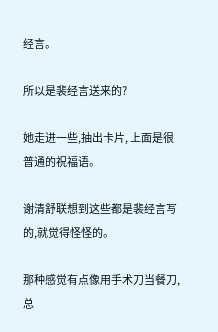经言。

所以是裴经言送来的?

她走进一些,抽出卡片, 上面是很普通的祝福语。

谢清舒联想到这些都是裴经言写的,就觉得怪怪的。

那种感觉有点像用手术刀当餐刀,总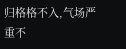归格格不入,气场严重不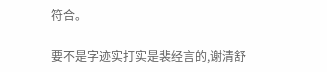符合。

要不是字迹实打实是裴经言的,谢清舒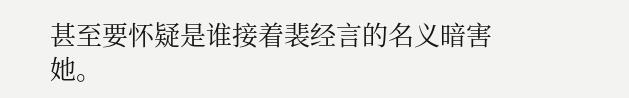甚至要怀疑是谁接着裴经言的名义暗害她。